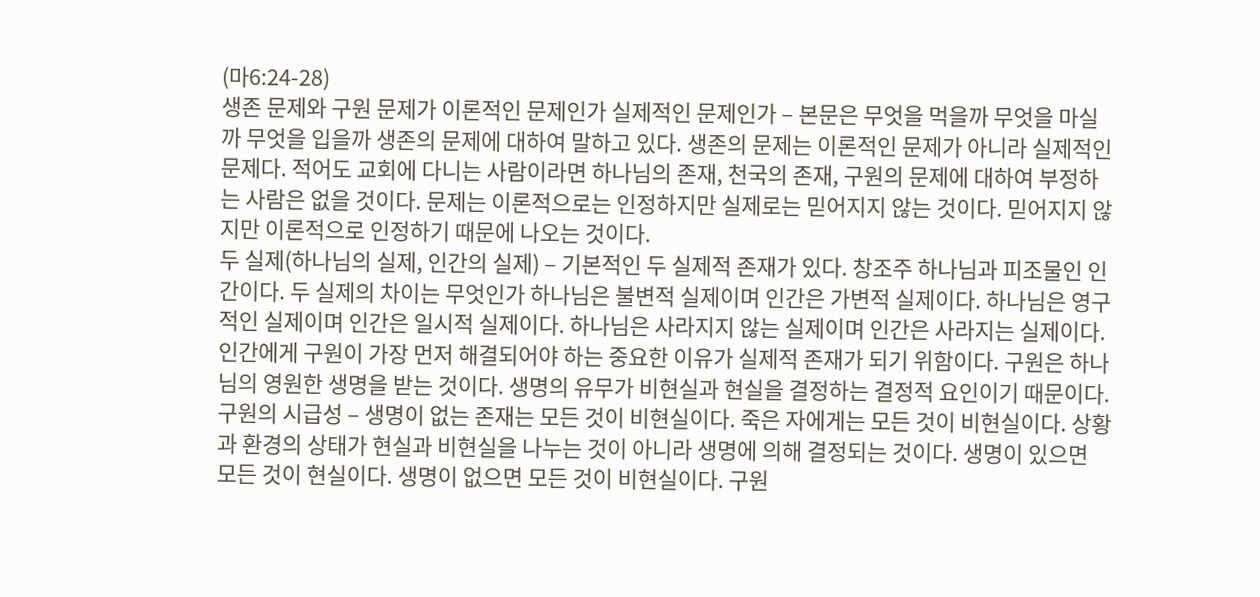(마6:24-28)
생존 문제와 구원 문제가 이론적인 문제인가 실제적인 문제인가 – 본문은 무엇을 먹을까 무엇을 마실까 무엇을 입을까 생존의 문제에 대하여 말하고 있다. 생존의 문제는 이론적인 문제가 아니라 실제적인 문제다. 적어도 교회에 다니는 사람이라면 하나님의 존재, 천국의 존재, 구원의 문제에 대하여 부정하는 사람은 없을 것이다. 문제는 이론적으로는 인정하지만 실제로는 믿어지지 않는 것이다. 믿어지지 않지만 이론적으로 인정하기 때문에 나오는 것이다.
두 실제(하나님의 실제, 인간의 실제) – 기본적인 두 실제적 존재가 있다. 창조주 하나님과 피조물인 인간이다. 두 실제의 차이는 무엇인가 하나님은 불변적 실제이며 인간은 가변적 실제이다. 하나님은 영구적인 실제이며 인간은 일시적 실제이다. 하나님은 사라지지 않는 실제이며 인간은 사라지는 실제이다. 인간에게 구원이 가장 먼저 해결되어야 하는 중요한 이유가 실제적 존재가 되기 위함이다. 구원은 하나님의 영원한 생명을 받는 것이다. 생명의 유무가 비현실과 현실을 결정하는 결정적 요인이기 때문이다.
구원의 시급성 – 생명이 없는 존재는 모든 것이 비현실이다. 죽은 자에게는 모든 것이 비현실이다. 상황과 환경의 상태가 현실과 비현실을 나누는 것이 아니라 생명에 의해 결정되는 것이다. 생명이 있으면 모든 것이 현실이다. 생명이 없으면 모든 것이 비현실이다. 구원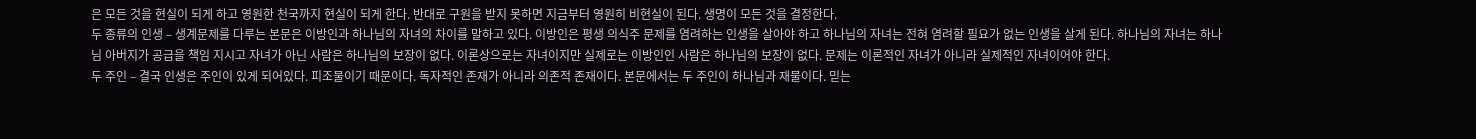은 모든 것을 현실이 되게 하고 영원한 천국까지 현실이 되게 한다. 반대로 구원을 받지 못하면 지금부터 영원히 비현실이 된다. 생명이 모든 것을 결정한다.
두 종류의 인생 – 생계문제를 다루는 본문은 이방인과 하나님의 자녀의 차이를 말하고 있다. 이방인은 평생 의식주 문제를 염려하는 인생을 살아야 하고 하나님의 자녀는 전혀 염려할 필요가 없는 인생을 살게 된다. 하나님의 자녀는 하나님 아버지가 공급을 책임 지시고 자녀가 아닌 사람은 하나님의 보장이 없다. 이론상으로는 자녀이지만 실제로는 이방인인 사람은 하나님의 보장이 없다. 문제는 이론적인 자녀가 아니라 실제적인 자녀이어야 한다.
두 주인 – 결국 인생은 주인이 있게 되어있다. 피조물이기 때문이다. 독자적인 존재가 아니라 의존적 존재이다. 본문에서는 두 주인이 하나님과 재물이다. 믿는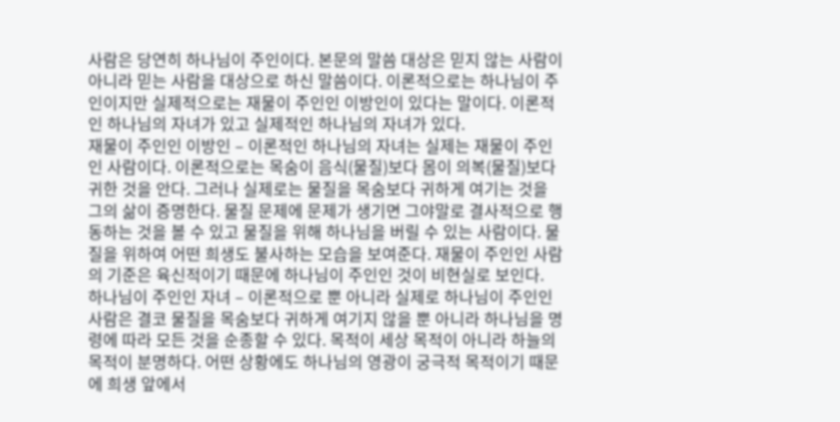사람은 당연히 하나님이 주인이다. 본문의 말씀 대상은 믿지 않는 사람이 아니라 믿는 사람을 대상으로 하신 말씀이다. 이론적으로는 하나님이 주인이지만 실제적으로는 재물이 주인인 이방인이 있다는 말이다. 이론적인 하나님의 자녀가 있고 실제적인 하나님의 자녀가 있다.
재물이 주인인 이방인 – 이론적인 하나님의 자녀는 실제는 재물이 주인인 사람이다. 이론적으로는 목숨이 음식(물질)보다 몸이 의복(물질)보다 귀한 것을 안다. 그러나 실제로는 물질을 목숨보다 귀하게 여기는 것을 그의 삶이 증명한다. 물질 문제에 문제가 생기면 그야말로 결사적으로 행동하는 것을 볼 수 있고 물질을 위해 하나님을 버릴 수 있는 사람이다. 물질을 위하여 어떤 희생도 불사하는 모습을 보여준다. 재물이 주인인 사람의 기준은 육신적이기 때문에 하나님이 주인인 것이 비현실로 보인다.
하나님이 주인인 자녀 – 이론적으로 뿐 아니라 실제로 하나님이 주인인 사람은 결코 물질을 목숨보다 귀하게 여기지 않을 뿐 아니라 하나님을 명령에 따라 모든 것을 순종할 수 있다. 목적이 세상 목적이 아니라 하늘의 목적이 분명하다. 어떤 상황에도 하나님의 영광이 궁극적 목적이기 때문에 희생 앞에서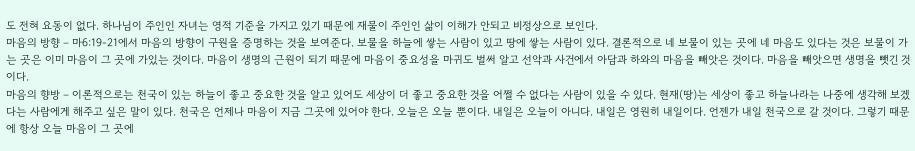도 전혀 요동이 없다. 하나님이 주인인 자녀는 영적 기준을 가지고 있기 때문에 재물이 주인인 삶이 이해가 안되고 비정상으로 보인다.
마음의 방향 – 마6:19-21에서 마음의 방향이 구원을 증명하는 것을 보여준다. 보물을 하늘에 쌓는 사람이 있고 땅에 쌓는 사람이 있다. 결론적으로 네 보물이 있는 곳에 네 마음도 있다는 것은 보물이 가는 곳은 이미 마음이 그 곳에 가있는 것이다. 마음이 생명의 근원이 되기 때문에 마음이 중요성을 마귀도 벌써 알고 선악과 사건에서 아담과 하와의 마음을 빼앗은 것이다. 마음을 빼앗으면 생명을 뺏긴 것이다.
마음의 향방 – 이론적으로는 천국이 있는 하늘이 좋고 중요한 것을 알고 있어도 세상이 더 좋고 중요한 것을 어쩔 수 없다는 사람이 있을 수 있다. 현재(땅)는 세상이 좋고 하늘나라는 나중에 생각해 보겠다는 사람에게 해주고 싶은 말이 있다. 천국은 언제나 마음이 지금 그곳에 있어야 한다. 오늘은 오늘 뿐이다. 내일은 오늘이 아니다. 내일은 영원히 내일이다. 언젠가 내일 천국으로 갈 것이다. 그렇기 때문에 항상 오늘 마음이 그 곳에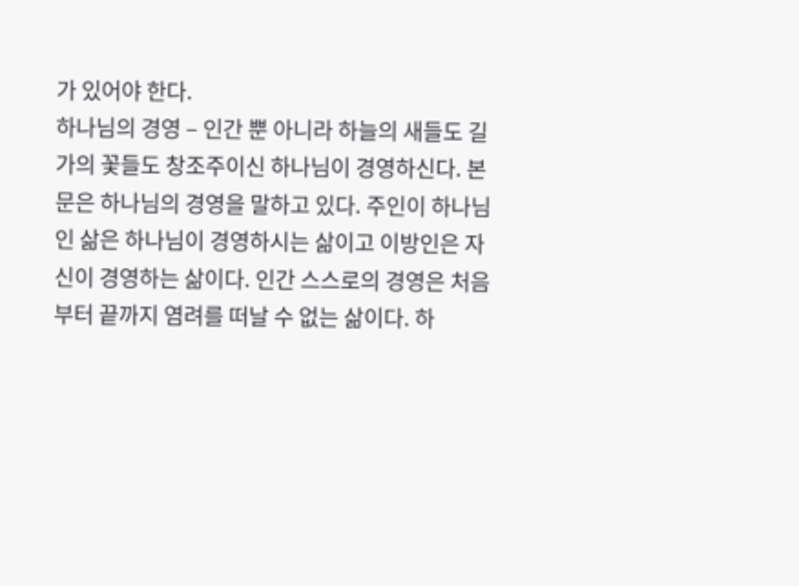가 있어야 한다.
하나님의 경영 – 인간 뿐 아니라 하늘의 새들도 길가의 꽃들도 창조주이신 하나님이 경영하신다. 본문은 하나님의 경영을 말하고 있다. 주인이 하나님인 삶은 하나님이 경영하시는 삶이고 이방인은 자신이 경영하는 삶이다. 인간 스스로의 경영은 처음부터 끝까지 염려를 떠날 수 없는 삶이다. 하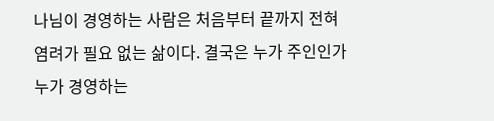나님이 경영하는 사람은 처음부터 끝까지 전혀 염려가 필요 없는 삶이다. 결국은 누가 주인인가 누가 경영하는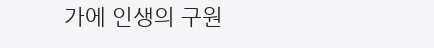가에 인생의 구원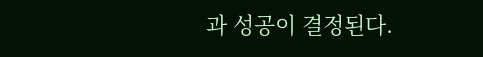과 성공이 결정된다.